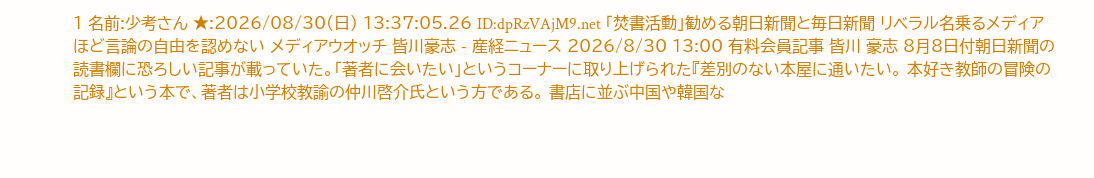1 名前:少考さん ★:2026/08/30(日) 13:37:05.26 ID:dpRzVAjM9.net 「焚書活動」勧める朝日新聞と毎日新聞 リベラル名乗るメディアほど言論の自由を認めない メディアウオッチ 皆川豪志 - 産経ニュース 2026/8/30 13:00 有料会員記事 皆川 豪志 8月8日付朝日新聞の読書欄に恐ろしい記事が載っていた。「著者に会いたい」というコーナーに取り上げられた『差別のない本屋に通いたい。 本好き教師の冒険の記録』という本で、著者は小学校教諭の仲川啓介氏という方である。 書店に並ぶ中国や韓国な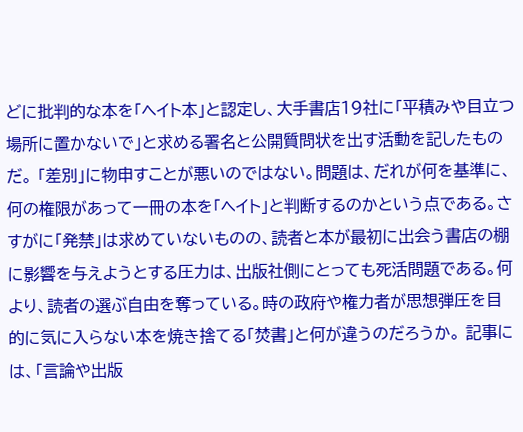どに批判的な本を「ヘイト本」と認定し、大手書店19社に「平積みや目立つ場所に置かないで」と求める署名と公開質問状を出す活動を記したものだ。 「差別」に物申すことが悪いのではない。問題は、だれが何を基準に、何の権限があって一冊の本を「ヘイト」と判断するのかという点である。さすがに「発禁」は求めていないものの、読者と本が最初に出会う書店の棚に影響を与えようとする圧力は、出版社側にとっても死活問題である。何より、読者の選ぶ自由を奪っている。時の政府や権力者が思想弾圧を目的に気に入らない本を焼き捨てる「焚書」と何が違うのだろうか。 記事には、「言論や出版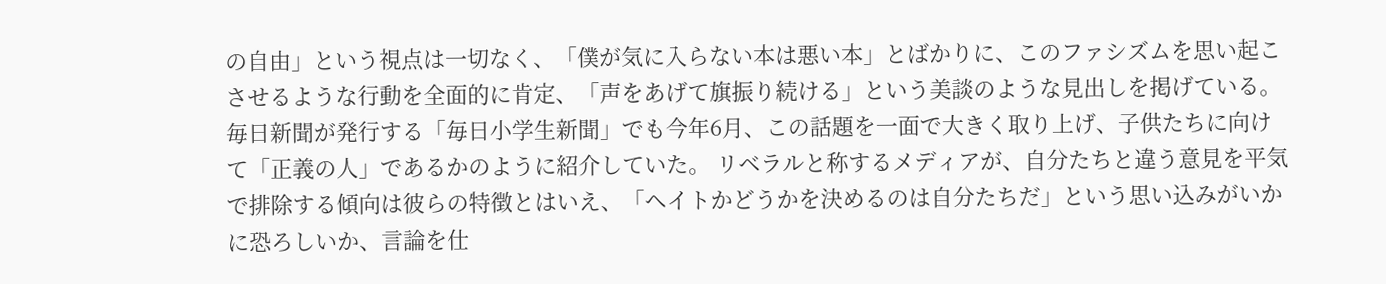の自由」という視点は一切なく、「僕が気に入らない本は悪い本」とばかりに、このファシズムを思い起こさせるような行動を全面的に肯定、「声をあげて旗振り続ける」という美談のような見出しを掲げている。毎日新聞が発行する「毎日小学生新聞」でも今年6月、この話題を一面で大きく取り上げ、子供たちに向けて「正義の人」であるかのように紹介していた。 リベラルと称するメディアが、自分たちと違う意見を平気で排除する傾向は彼らの特徴とはいえ、「ヘイトかどうかを決めるのは自分たちだ」という思い込みがいかに恐ろしいか、言論を仕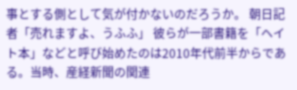事とする側として気が付かないのだろうか。 朝日記者「売れますよ、うふふ」 彼らが一部書籍を「ヘイト本」などと呼び始めたのは2010年代前半からである。当時、産経新聞の関連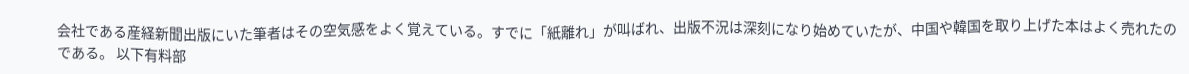会社である産経新聞出版にいた筆者はその空気感をよく覚えている。すでに「紙離れ」が叫ばれ、出版不況は深刻になり始めていたが、中国や韓国を取り上げた本はよく売れたのである。 以下有料部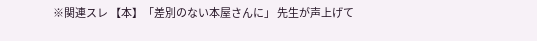※関連スレ 【本】「差別のない本屋さんに」 先生が声上げて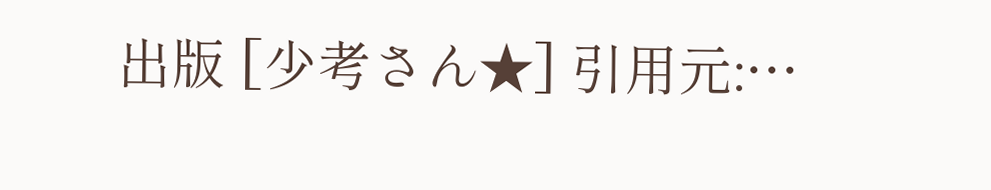出版 [少考さん★] 引用元:…